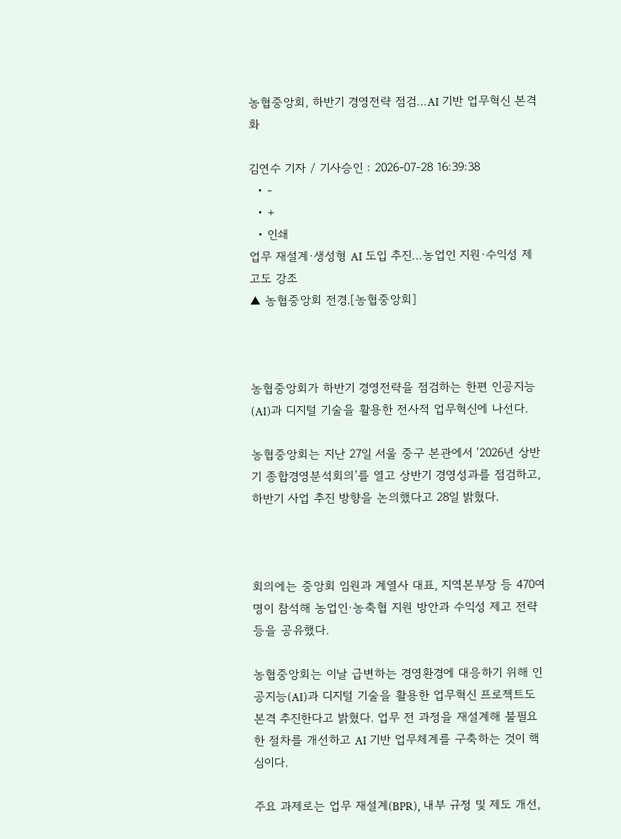농협중앙회, 하반기 경영전략 점검…AI 기반 업무혁신 본격화

김연수 기자 / 기사승인 : 2026-07-28 16:39:38
  • -
  • +
  • 인쇄
업무 재설계·생성형 AI 도입 추진…농업인 지원·수익성 제고도 강조
▲ 농협중앙회 전경.[농협중앙회]



농협중앙회가 하반기 경영전략을 점검하는 한편 인공지능(AI)과 디지털 기술을 활용한 전사적 업무혁신에 나선다.

농협중앙회는 지난 27일 서울 중구 본관에서 ‘2026년 상반기 종합경영분석회의’를 열고 상반기 경영성과를 점검하고, 하반기 사업 추진 방향을 논의했다고 28일 밝혔다.



회의에는 중앙회 임원과 계열사 대표, 지역본부장 등 470여명이 참석해 농업인·농축협 지원 방안과 수익성 제고 전략 등을 공유했다.

농협중앙회는 이날 급변하는 경영환경에 대응하기 위해 인공지능(AI)과 디지털 기술을 활용한 업무혁신 프로젝트도 본격 추진한다고 밝혔다. 업무 전 과정을 재설계해 불필요한 절차를 개선하고 AI 기반 업무체계를 구축하는 것이 핵심이다.

주요 과제로는 업무 재설계(BPR), 내부 규정 및 제도 개선,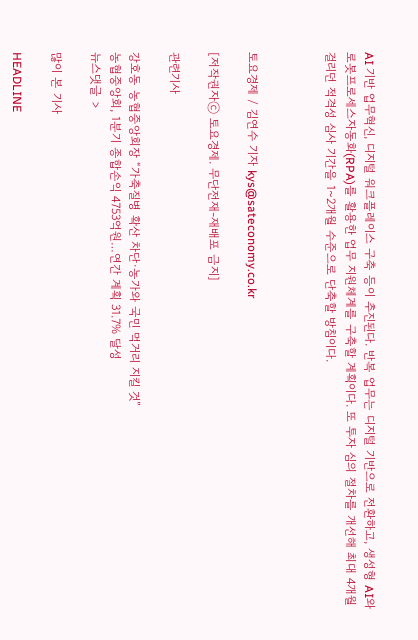AI 기반 업무혁신, 디지털 워크플레이스 구축 등이 추진된다. 반복 업무는 디지털 기반으로 전환하고, 생성형 AI와 로봇프로세스자동화(RPA)를 활용한 업무 지원체계를 구축할 계획이다. 또 투자 심의 절차를 개선해 최대 4개월 걸리던 적격성 심사 기간을 1~2개월 수준으로 단축할 방침이다.



토요경제 / 김연수 기자 kys@sateconomy.co.kr

[저작권자ⓒ 토요경제. 무단전재-재배포 금지]

관련기사

강호동 농협중앙회장 “가축질병 확산 차단·농가와 국민 먹거리 지킬 것”
농협중앙회, 1분기 종합손익 4753억원…연간 계획 31.7% 달성
뉴스댓글 >

많이 본 기사

HEADLINE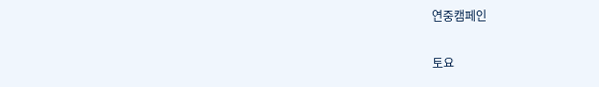연중캠페인

토요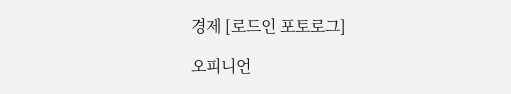경제 [로드인 포토로그]

오피니언